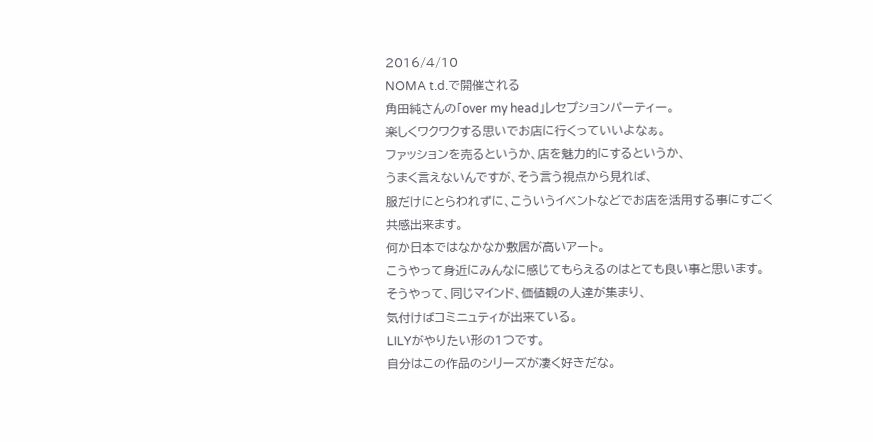2016/4/10
NOMA t.d.で開催される
角田純さんの「over my head」レセプションパーティー。
楽しくワクワクする思いでお店に行くっていいよなぁ。
ファッションを売るというか、店を魅力的にするというか、
うまく言えないんですが、そう言う視点から見れば、
服だけにとらわれずに、こういうイベントなどでお店を活用する事にすごく共感出来ます。
何か日本ではなかなか敷居が高いアート。
こうやって身近にみんなに感じてもらえるのはとても良い事と思います。
そうやって、同じマインド、価値観の人達が集まり、
気付けばコミニュティが出来ている。
LILYがやりたい形の1つです。
自分はこの作品のシリーズが凄く好きだな。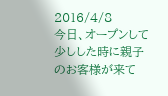2016/4/8
今日、オープンして少しした時に親子のお客様が来て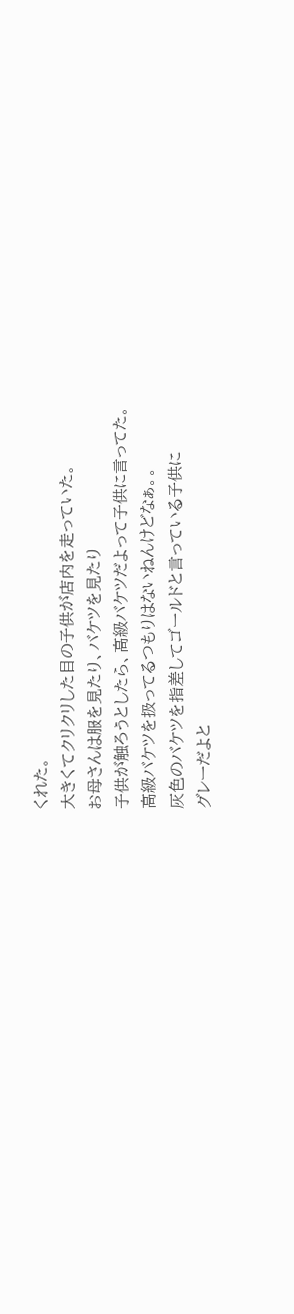くれた。
大きくてクリクリした目の子供が店内を走っていた。
お母さんは服を見たり、バケツを見たり
子供が触ろうとしたら、高級バケツだよって子供に言ってた。
高級バケツを扱ってるつもりはないねんけどなぁ。。
灰色のバケツを指差してゴールドと言っている子供に
グレーだよと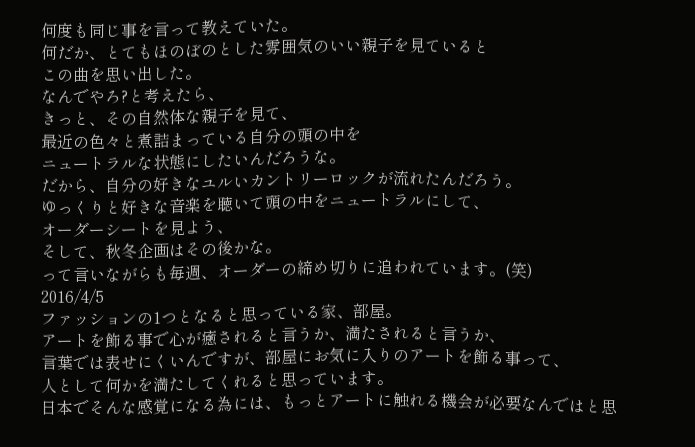何度も同じ事を言って教えていた。
何だか、とてもほのぼのとした雰囲気のいい親子を見ていると
この曲を思い出した。
なんでやろ?と考えたら、
きっと、その自然体な親子を見て、
最近の色々と煮詰まっている自分の頭の中を
ニュートラルな状態にしたいんだろうな。
だから、自分の好きなユルいカントリーロックが流れたんだろう。
ゆっくりと好きな音楽を聴いて頭の中をニュートラルにして、
オーダーシートを見よう、
そして、秋冬企画はその後かな。
って言いながらも毎週、オーダーの締め切りに追われています。(笑)
2016/4/5
ファッションの1つとなると思っている家、部屋。
アートを飾る事で心が癒されると言うか、満たされると言うか、
言葉では表せにくいんですが、部屋にお気に入りのアートを飾る事って、
人として何かを満たしてくれると思っています。
日本でそんな感覚になる為には、もっとアートに触れる機会が必要なんではと思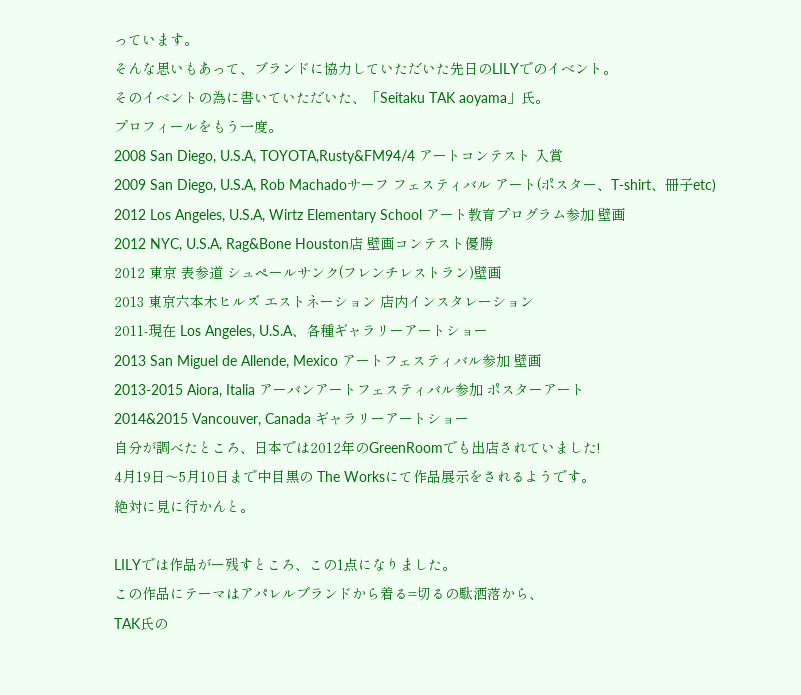っています。
そんな思いもあって、ブランドに協力していただいた先日のLILYでのイベント。
そのイベントの為に書いていただいた、「Seitaku TAK aoyama」氏。
プロフィールをもう一度。
2008 San Diego, U.S.A, TOYOTA,Rusty&FM94/4 アートコンテスト 入賞
2009 San Diego, U.S.A, Rob Machadoサーフ フェスティバル アート(ポスター、T-shirt、冊子etc)
2012 Los Angeles, U.S.A, Wirtz Elementary School アート教育プログラム参加 壁画
2012 NYC, U.S.A, Rag&Bone Houston店 壁画コンテスト優勝
2012 東京 表参道 シュペールサンク(フレンチレストラン)壁画
2013 東京六本木ヒルズ エストネーション 店内インスタレーション
2011-現在 Los Angeles, U.S.A、各種ギャラリーアートショー
2013 San Miguel de Allende, Mexico アートフェスティバル参加 壁画
2013-2015 Aiora, Italia アーバンアートフェスティバル参加 ポスターアート
2014&2015 Vancouver, Canada ギャラリーアートショー
自分が調べたところ、日本では2012年のGreenRoomでも出店されていました!
4月19日〜5月10日まで中目黒の The Worksにて作品展示をされるようです。
絶対に見に行かんと。

LILYでは作品がー残すところ、この1点になりました。
この作品にテーマはアパレルブランドから着る=切るの駄洒落から、
TAK氏の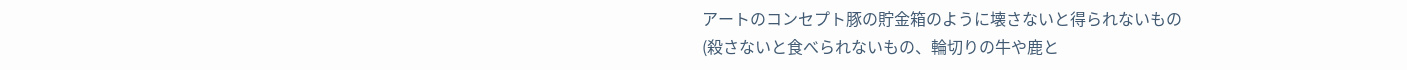アートのコンセプト豚の貯金箱のように壊さないと得られないもの
(殺さないと食べられないもの、輪切りの牛や鹿と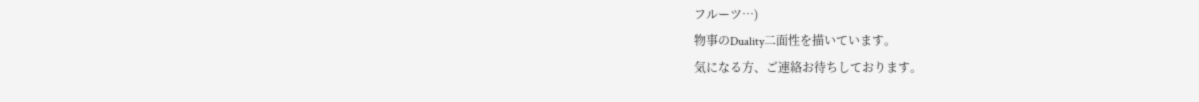フルーツ…)
物事のDuality二面性を描いています。
気になる方、ご連絡お待ちしております。